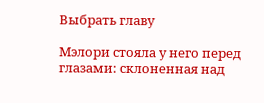Выбрать главу

Мэлори стояла у него перед глазами: склоненная над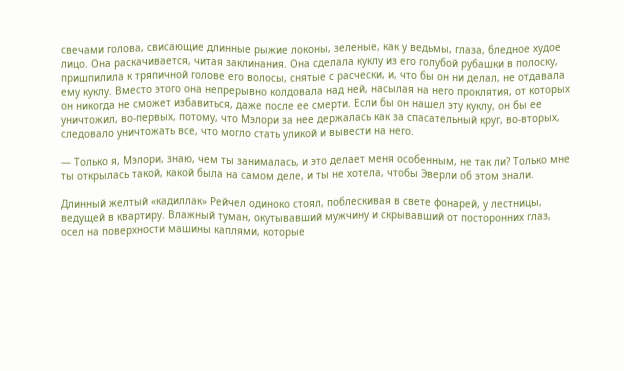свечами голова, свисающие длинные рыжие локоны, зеленые, как у ведьмы, глаза, бледное худое лицо. Она раскачивается, читая заклинания. Она сделала куклу из его голубой рубашки в полоску, пришпилила к тряпичной голове его волосы, снятые с расчески, и, что бы он ни делал, не отдавала ему куклу. Вместо этого она непрерывно колдовала над ней, насылая на него проклятия, от которых он никогда не сможет избавиться, даже после ее смерти. Если бы он нашел эту куклу, он бы ее уничтожил, во-первых, потому, что Мэлори за нее держалась как за спасательный круг, во-вторых, следовало уничтожать все, что могло стать уликой и вывести на него.

— Только я, Мэлори, знаю, чем ты занималась, и это делает меня особенным, не так ли? Только мне ты открылась такой, какой была на самом деле, и ты не хотела, чтобы Эверли об этом знали.

Длинный желтый «кадиллак» Рейчел одиноко стоял, поблескивая в свете фонарей, у лестницы, ведущей в квартиру. Влажный туман, окутывавший мужчину и скрывавший от посторонних глаз, осел на поверхности машины каплями, которые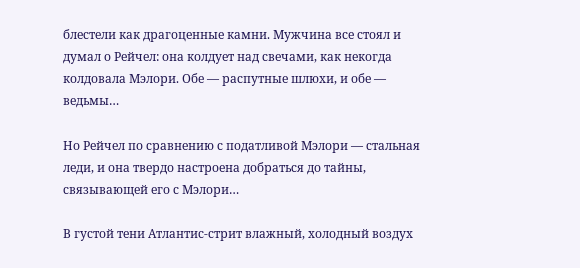блестели как драгоценные камни. Мужчина все стоял и думал о Рейчел: она колдует над свечами, как некогда колдовала Мэлори. Обе — распутные шлюхи, и обе — ведьмы…

Но Рейчел по сравнению с податливой Мэлори — стальная леди, и она твердо настроена добраться до тайны, связывающей его с Мэлори…

В густой тени Атлантис-стрит влажный, холодный воздух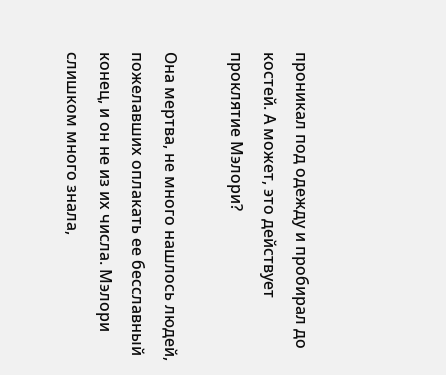проникал под одежду и пробирал до костей. А может, это действует проклятие Мэлори?

Она мертва, не много нашлось людей, пожелавших оплакать ее бесславный конец, и он не из их числа. Мэлори слишком много знала,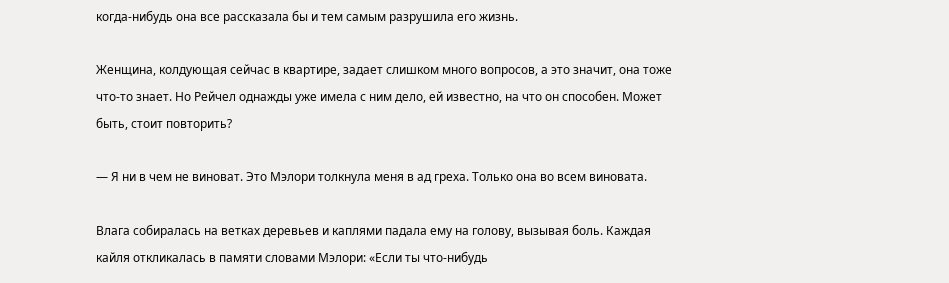когда-нибудь она все рассказала бы и тем самым разрушила его жизнь.

Женщина, колдующая сейчас в квартире, задает слишком много вопросов, а это значит, она тоже что-то знает. Но Рейчел однажды уже имела с ним дело, ей известно, на что он способен. Может быть, стоит повторить?

— Я ни в чем не виноват. Это Мэлори толкнула меня в ад греха. Только она во всем виновата.

Влага собиралась на ветках деревьев и каплями падала ему на голову, вызывая боль. Каждая кайля откликалась в памяти словами Мэлори: «Если ты что-нибудь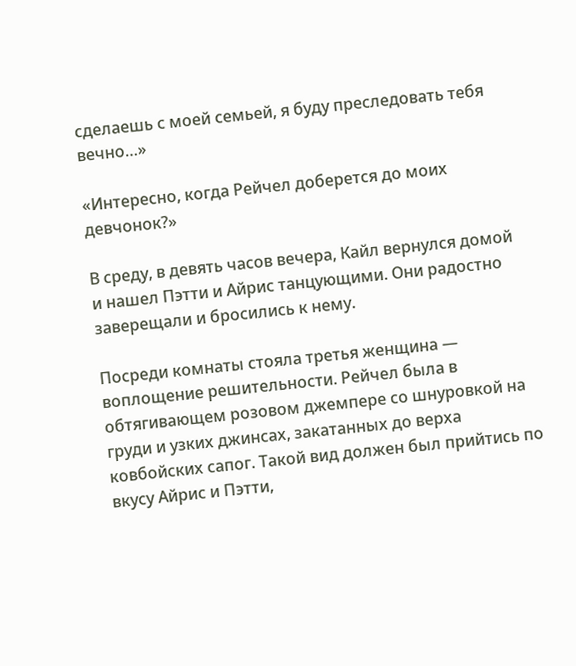сделаешь с моей семьей, я буду преследовать тебя вечно…»

«Интересно, когда Рейчел доберется до моих девчонок?»

В среду, в девять часов вечера, Кайл вернулся домой и нашел Пэтти и Айрис танцующими. Они радостно заверещали и бросились к нему.

Посреди комнаты стояла третья женщина — воплощение решительности. Рейчел была в обтягивающем розовом джемпере со шнуровкой на груди и узких джинсах, закатанных до верха ковбойских сапог. Такой вид должен был прийтись по вкусу Айрис и Пэтти,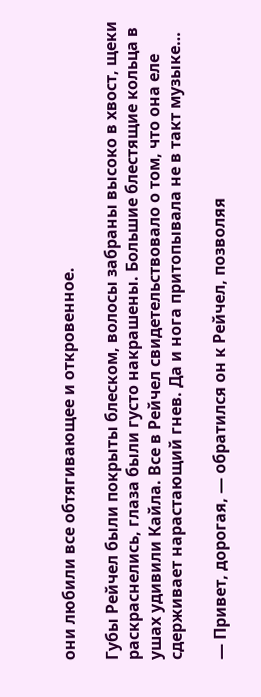они любили все обтягивающее и откровенное.

Губы Рейчел были покрыты блеском, волосы забраны высоко в хвост, щеки раскраснелись, глаза были густо накрашены. Большие блестящие кольца в ушах удивили Кайла. Все в Рейчел свидетельствовало о том, что она еле сдерживает нарастающий гнев. Да и нога притопывала не в такт музыке…

— Привет, дорогая, — обратился он к Рейчел, позволяя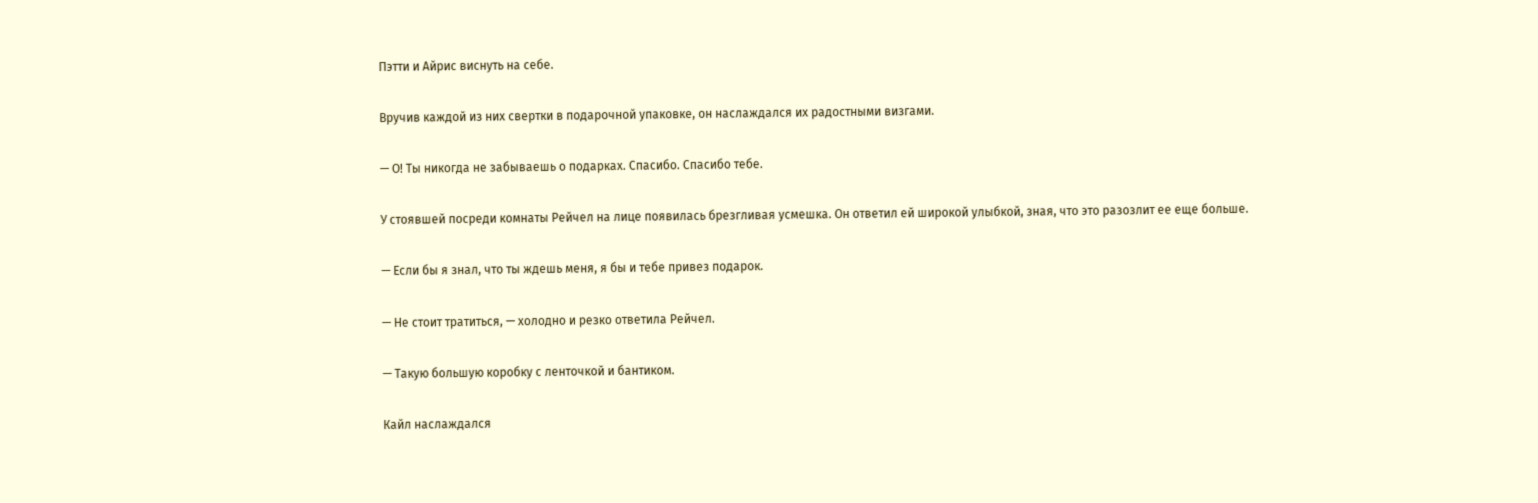Пэтти и Айрис виснуть на себе.

Вручив каждой из них свертки в подарочной упаковке, он наслаждался их радостными визгами.

— О! Ты никогда не забываешь о подарках. Спасибо. Спасибо тебе.

У стоявшей посреди комнаты Рейчел на лице появилась брезгливая усмешка. Он ответил ей широкой улыбкой, зная, что это разозлит ее еще больше.

— Если бы я знал, что ты ждешь меня, я бы и тебе привез подарок.

— Не стоит тратиться, — холодно и резко ответила Рейчел.

— Такую большую коробку с ленточкой и бантиком.

Кайл наслаждался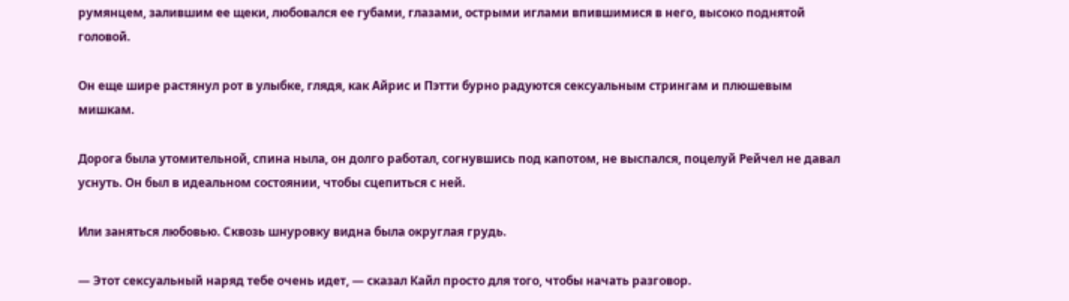румянцем, залившим ее щеки, любовался ее губами, глазами, острыми иглами впившимися в него, высоко поднятой головой.

Он еще шире растянул рот в улыбке, глядя, как Айрис и Пэтти бурно радуются сексуальным стрингам и плюшевым мишкам.

Дорога была утомительной, спина ныла, он долго работал, согнувшись под капотом, не выспался, поцелуй Рейчел не давал уснуть. Он был в идеальном состоянии, чтобы сцепиться с ней.

Или заняться любовью. Сквозь шнуровку видна была округлая грудь.

— Этот сексуальный наряд тебе очень идет, — сказал Кайл просто для того, чтобы начать разговор.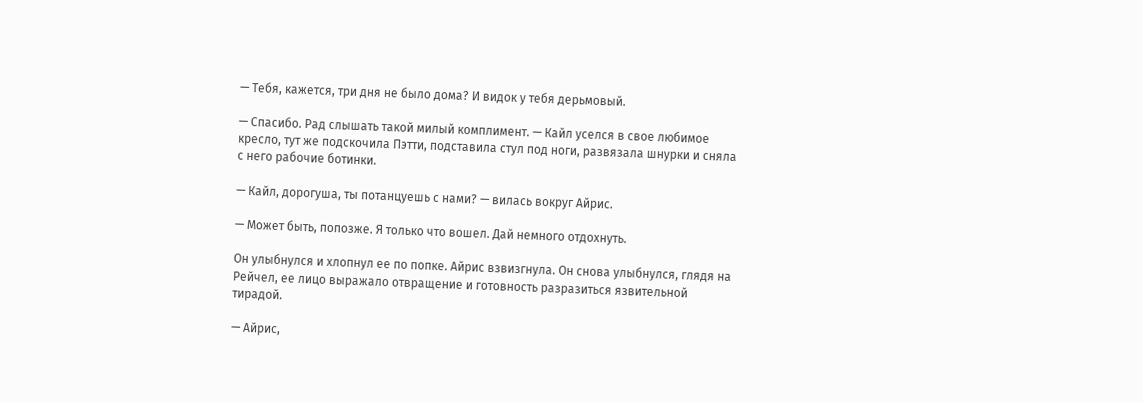— Тебя, кажется, три дня не было дома? И видок у тебя дерьмовый.

— Спасибо. Рад слышать такой милый комплимент. — Кайл уселся в свое любимое кресло, тут же подскочила Пэтти, подставила стул под ноги, развязала шнурки и сняла с него рабочие ботинки.

— Кайл, дорогуша, ты потанцуешь с нами? — вилась вокруг Айрис.

— Может быть, попозже. Я только что вошел. Дай немного отдохнуть.

Он улыбнулся и хлопнул ее по попке. Айрис взвизгнула. Он снова улыбнулся, глядя на Рейчел, ее лицо выражало отвращение и готовность разразиться язвительной тирадой.

— Айрис,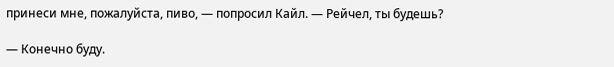принеси мне, пожалуйста, пиво, — попросил Кайл. — Рейчел, ты будешь?

— Конечно буду.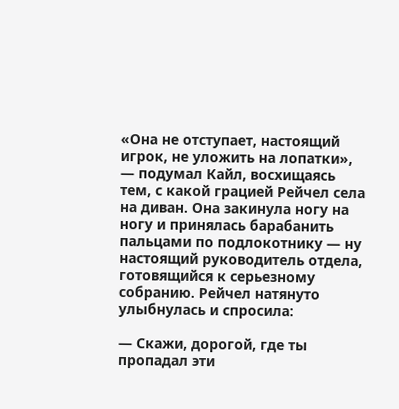«Она не отступает, настоящий игрок, не уложить на лопатки», — подумал Кайл, восхищаясь тем, с какой грацией Рейчел села на диван. Она закинула ногу на ногу и принялась барабанить пальцами по подлокотнику — ну настоящий руководитель отдела, готовящийся к серьезному собранию. Рейчел натянуто улыбнулась и спросила:

— Скажи, дорогой, где ты пропадал эти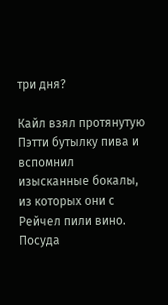три дня?

Кайл взял протянутую Пэтти бутылку пива и вспомнил изысканные бокалы, из которых они с Рейчел пили вино. Посуда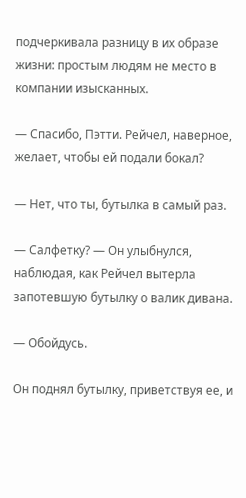подчеркивала разницу в их образе жизни: простым людям не место в компании изысканных.

— Спасибо, Пэтти. Рейчел, наверное, желает, чтобы ей подали бокал?

— Нет, что ты, бутылка в самый раз.

— Салфетку? — Он улыбнулся, наблюдая, как Рейчел вытерла запотевшую бутылку о валик дивана.

— Обойдусь.

Он поднял бутылку, приветствуя ее, и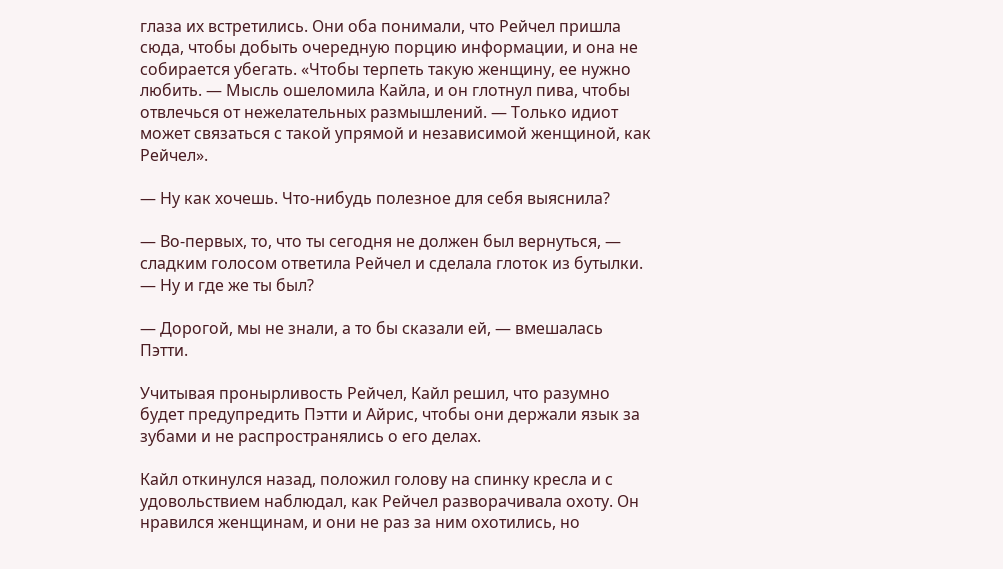глаза их встретились. Они оба понимали, что Рейчел пришла сюда, чтобы добыть очередную порцию информации, и она не собирается убегать. «Чтобы терпеть такую женщину, ее нужно любить. — Мысль ошеломила Кайла, и он глотнул пива, чтобы отвлечься от нежелательных размышлений. — Только идиот может связаться с такой упрямой и независимой женщиной, как Рейчел».

— Ну как хочешь. Что-нибудь полезное для себя выяснила?

— Во-первых, то, что ты сегодня не должен был вернуться, — сладким голосом ответила Рейчел и сделала глоток из бутылки. — Ну и где же ты был?

— Дорогой, мы не знали, а то бы сказали ей, — вмешалась Пэтти.

Учитывая пронырливость Рейчел, Кайл решил, что разумно будет предупредить Пэтти и Айрис, чтобы они держали язык за зубами и не распространялись о его делах.

Кайл откинулся назад, положил голову на спинку кресла и с удовольствием наблюдал, как Рейчел разворачивала охоту. Он нравился женщинам, и они не раз за ним охотились, но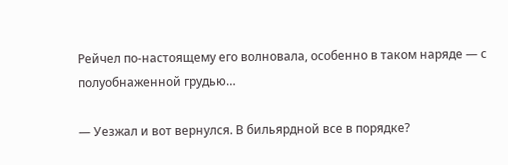Рейчел по-настоящему его волновала, особенно в таком наряде — с полуобнаженной грудью…

— Уезжал и вот вернулся. В бильярдной все в порядке?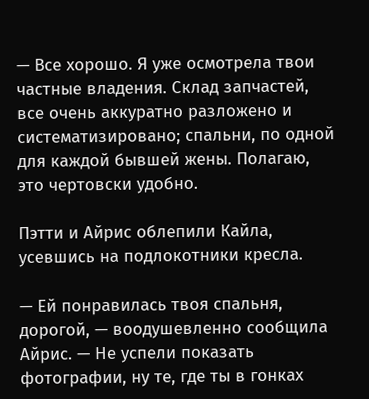— Все хорошо. Я уже осмотрела твои частные владения. Склад запчастей, все очень аккуратно разложено и систематизировано; спальни, по одной для каждой бывшей жены. Полагаю, это чертовски удобно.

Пэтти и Айрис облепили Кайла, усевшись на подлокотники кресла.

— Ей понравилась твоя спальня, дорогой, — воодушевленно сообщила Айрис. — Не успели показать фотографии, ну те, где ты в гонках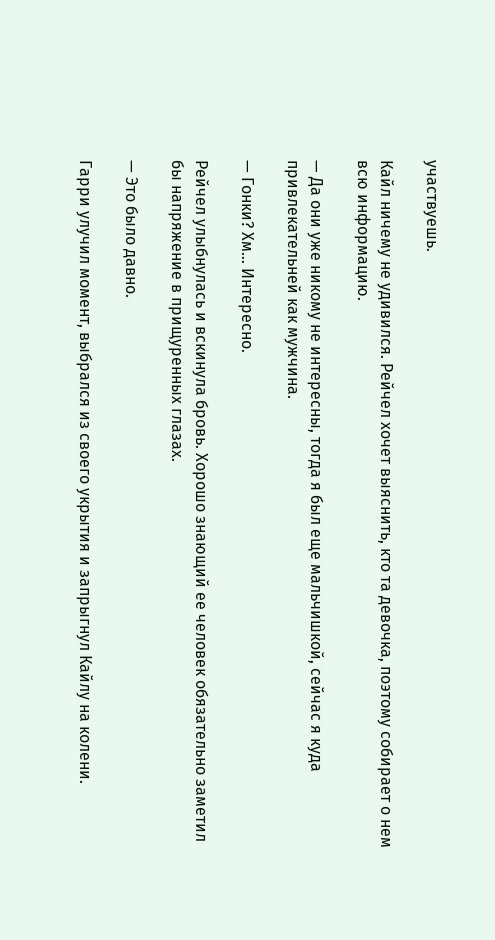участвуешь.

Кайл ничему не удивился. Рейчел хочет выяснить, кто та девочка, поэтому собирает о нем всю информацию.

— Да они уже никому не интересны, тогда я был еще мальчишкой, сейчас я куда привлекательней как мужчина.

— Гонки? Хм… Интересно.

Рейчел улыбнулась и вскинула бровь. Хорошо знающий ее человек обязательно заметил бы напряжение в прищуренных глазах.

— Это было давно.

Гарри улучил момент, выбрался из своего укрытия и запрыгнул Кайлу на колени.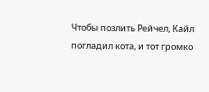Чтобы позлить Рейчел, Кайл погладил кота, и тот громко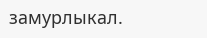замурлыкал.